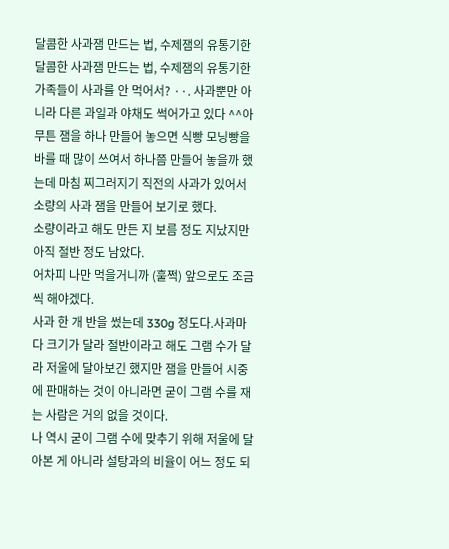달콤한 사과잼 만드는 법, 수제잼의 유통기한
달콤한 사과잼 만드는 법, 수제잼의 유통기한
가족들이 사과를 안 먹어서? ··. 사과뿐만 아니라 다른 과일과 야채도 썩어가고 있다 ^^아무튼 잼을 하나 만들어 놓으면 식빵 모닝빵을 바를 때 많이 쓰여서 하나쯤 만들어 놓을까 했는데 마침 찌그러지기 직전의 사과가 있어서 소량의 사과 잼을 만들어 보기로 했다.
소량이라고 해도 만든 지 보름 정도 지났지만 아직 절반 정도 남았다.
어차피 나만 먹을거니까 (훌쩍) 앞으로도 조금씩 해야겠다.
사과 한 개 반을 썼는데 330g 정도다.사과마다 크기가 달라 절반이라고 해도 그램 수가 달라 저울에 달아보긴 했지만 잼을 만들어 시중에 판매하는 것이 아니라면 굳이 그램 수를 재는 사람은 거의 없을 것이다.
나 역시 굳이 그램 수에 맞추기 위해 저울에 달아본 게 아니라 설탕과의 비율이 어느 정도 되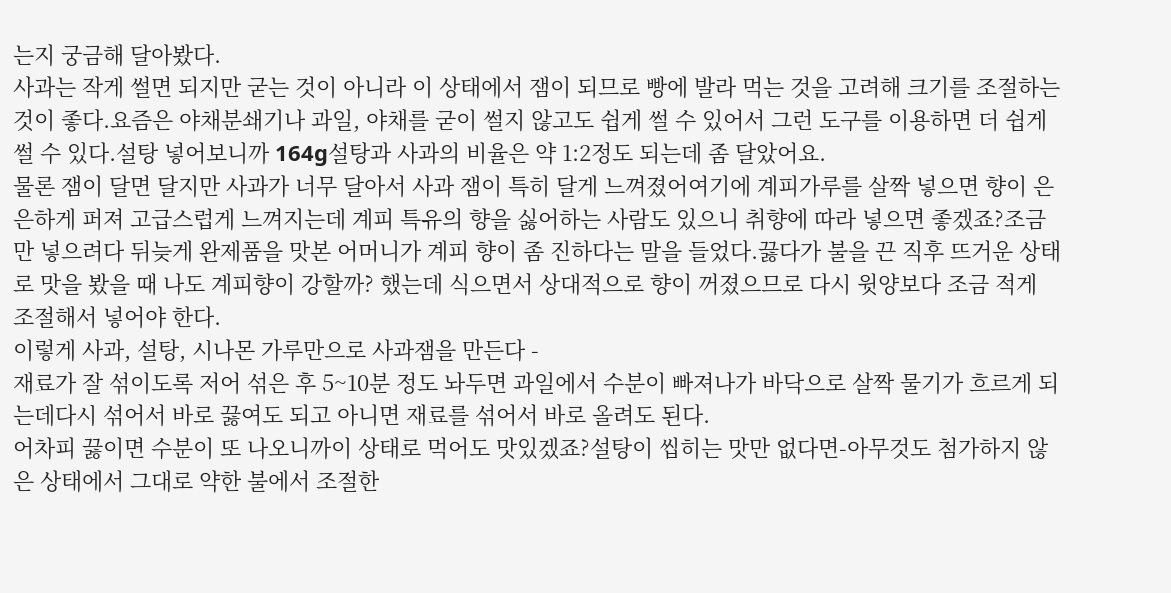는지 궁금해 달아봤다.
사과는 작게 썰면 되지만 굳는 것이 아니라 이 상태에서 잼이 되므로 빵에 발라 먹는 것을 고려해 크기를 조절하는 것이 좋다.요즘은 야채분쇄기나 과일, 야채를 굳이 썰지 않고도 쉽게 썰 수 있어서 그런 도구를 이용하면 더 쉽게 썰 수 있다.설탕 넣어보니까 164g설탕과 사과의 비율은 약 1:2정도 되는데 좀 달았어요.
물론 잼이 달면 달지만 사과가 너무 달아서 사과 잼이 특히 달게 느껴졌어여기에 계피가루를 살짝 넣으면 향이 은은하게 퍼져 고급스럽게 느껴지는데 계피 특유의 향을 싫어하는 사람도 있으니 취향에 따라 넣으면 좋겠죠?조금만 넣으려다 뒤늦게 완제품을 맛본 어머니가 계피 향이 좀 진하다는 말을 들었다.끓다가 불을 끈 직후 뜨거운 상태로 맛을 봤을 때 나도 계피향이 강할까? 했는데 식으면서 상대적으로 향이 꺼졌으므로 다시 윗양보다 조금 적게 조절해서 넣어야 한다.
이렇게 사과, 설탕, 시나몬 가루만으로 사과잼을 만든다 -
재료가 잘 섞이도록 저어 섞은 후 5~10분 정도 놔두면 과일에서 수분이 빠져나가 바닥으로 살짝 물기가 흐르게 되는데다시 섞어서 바로 끓여도 되고 아니면 재료를 섞어서 바로 올려도 된다.
어차피 끓이면 수분이 또 나오니까이 상태로 먹어도 맛있겠죠?설탕이 씹히는 맛만 없다면-아무것도 첨가하지 않은 상태에서 그대로 약한 불에서 조절한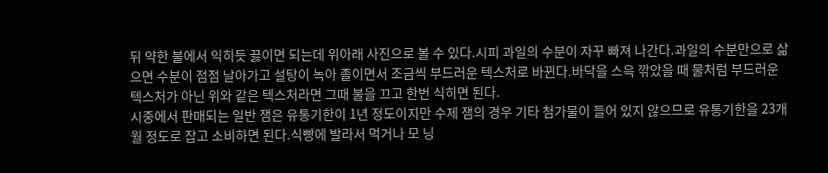뒤 약한 불에서 익히듯 끓이면 되는데 위아래 사진으로 볼 수 있다.시피 과일의 수분이 자꾸 빠져 나간다.과일의 수분만으로 삶으면 수분이 점점 날아가고 설탕이 녹아 졸이면서 조금씩 부드러운 텍스처로 바뀐다.바닥을 스윽 깎았을 때 물처럼 부드러운 텍스처가 아닌 위와 같은 텍스처라면 그때 불을 끄고 한번 식히면 된다.
시중에서 판매되는 일반 잼은 유통기한이 1년 정도이지만 수제 잼의 경우 기타 첨가물이 들어 있지 않으므로 유통기한을 23개월 정도로 잡고 소비하면 된다.식빵에 발라서 먹거나 모 닝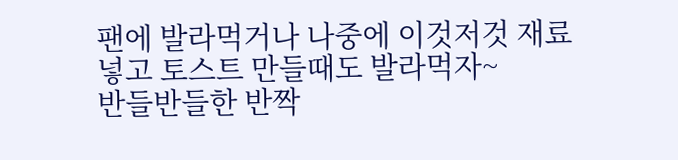팬에 발라먹거나 나중에 이것저것 재료넣고 토스트 만들때도 발라먹자~
반들반들한 반짝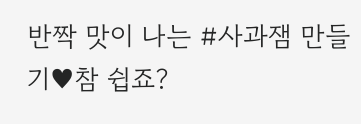반짝 맛이 나는 #사과잼 만들기♥참 쉽죠?